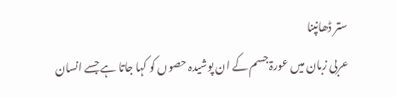ستر ڈھانپنا
عربی زبان میں عورۃ جسم کے ان پوشیدہ حصوں کو کہا جاتا ہے جسے انسان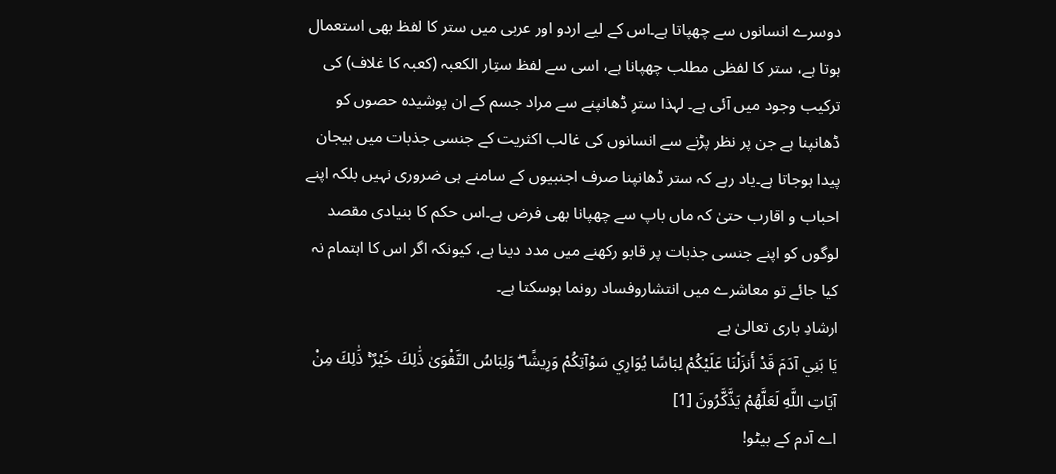دوسرے انسانوں سے چھپاتا ہے۔اس کے لیے اردو اور عربی میں ستر کا لفظ بھی استعمال ہوتا ہے، ستر کا لفظی مطلب چھپانا ہے، اسی سے لفظ ستِار الکعبہ (کعبہ کا غلاف) کی ترکیب وجود میں آئی ہے۔ لہذا سترِ ڈھانپنے سے مراد جسم کے ان پوشیدہ حصوں کو ڈھانپنا ہے جن پر نظر پڑنے سے انسانوں کی غالب اکثریت کے جنسی جذبات میں ہیجان پیدا ہوجاتا ہے۔یاد رہے کہ ستر ڈھانپنا صرف اجنبیوں کے سامنے ہی ضروری نہیں بلکہ اپنے احباب و اقارب حتیٰ کہ ماں باپ سے چھپانا بھی فرض ہے۔اس حکم کا بنیادی مقصد لوگوں کو اپنے جنسی جذبات پر قابو رکھنے میں مدد دینا ہے، کیونکہ اگر اس کا اہتمام نہ کیا جائے تو معاشرے میں انتشاروفساد رونما ہوسکتا ہے۔
ارشادِ باری تعالیٰ ہے
يَا بَنِي آدَمَ قَدْ أَنزَلْنَا عَلَيْكُمْ لِبَاسًا يُوَارِي سَوْآتِكُمْ وَرِيشًا ۖ وَلِبَاسُ التَّقْوَىٰ ذَٰلِكَ خَيْرٌ ۚ ذَٰلِكَ مِنْ آيَاتِ اللَّهِ لَعَلَّهُمْ يَذَّكَّرُونَ [1]
اے آدم کے بیٹو!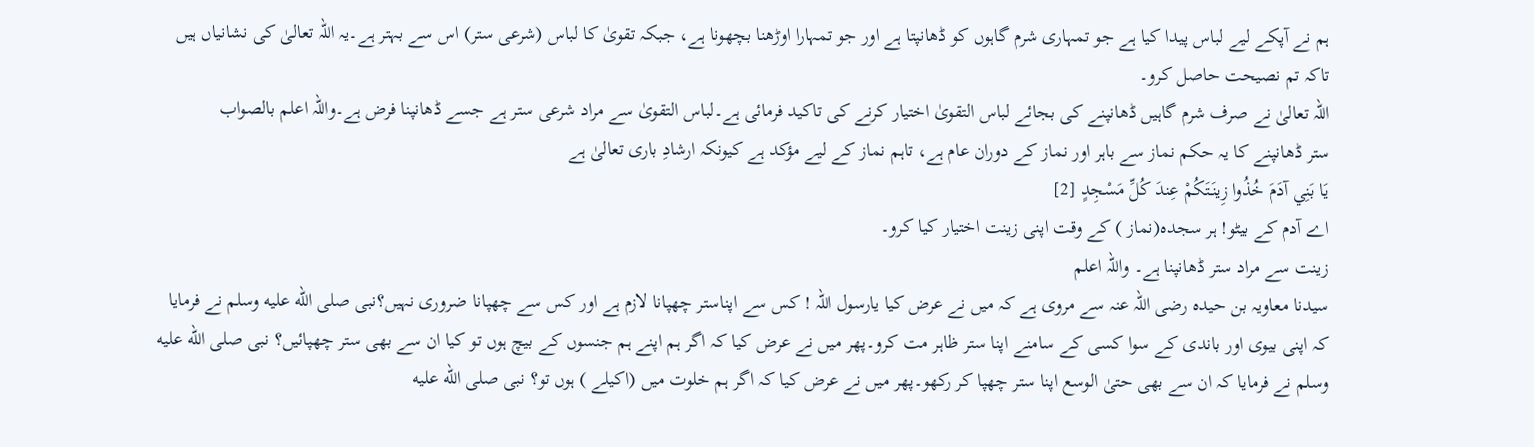ہم نے آپکے لیے لباس پیدا کیا ہے جو تمہاری شرم گاہوں کو ڈھانپتا ہے اور جو تمہارا اوڑھنا بچھونا ہے، جبکہ تقویٰ کا لباس (شرعی ستر) اس سے بہتر ہے۔یہ اللہ تعالیٰ کی نشانیاں ہیں تاکہ تم نصیحت حاصل کرو۔
اللہ تعالیٰ نے صرف شرم گاہیں ڈھانپنے کی بجائے لباس التقویٰ اختیار کرنے کی تاکید فرمائی ہے۔لباس التقویٰ سے مراد شرعی ستر ہے جسے ڈھانپنا فرض ہے۔واللہ اعلم بالصواب
ستر ڈھانپنے کا یہ حکم نماز سے باہر اور نماز کے دوران عام ہے، تاہم نماز کے لیے مؤکد ہے کیونکہ ارشادِ باری تعالیٰ ہے
يَا بَنِي آدَمَ خُذُوا زِينَتَكُمْ عِندَ كُلِّ مَسْجِدٍ [2]
اے آدم کے بیٹو! ہر سجدہ(نماز ) کے وقت اپنی زینت اختیار کیا کرو۔
زینت سے مراد ستر ڈھانپنا ہے۔ واللہ اعلم
سیدنا معاویہ بن حیدہ رضی اللہ عنہ سے مروی ہے کہ میں نے عرض کیا یارسول اللہ ! کس سے اپناستر چھپانا لازم ہے اور کس سے چھپانا ضروری نہیں؟نبی صلى الله عليه وسلم نے فرمایا کہ اپنی بیوی اور باندی کے سوا کسی کے سامنے اپنا ستر ظاہر مت کرو۔پھر میں نے عرض کیا کہ اگر ہم اپنے ہم جنسوں کے بیچ ہوں تو کیا ان سے بھی ستر چھپائیں؟ نبی صلى الله عليه وسلم نے فرمایا کہ ان سے بھی حتیٰ الوسع اپنا ستر چھپا کر رکھو۔پھر میں نے عرض کیا کہ اگر ہم خلوت میں (اکیلے ) ہوں تو؟ نبی صلى الله عليه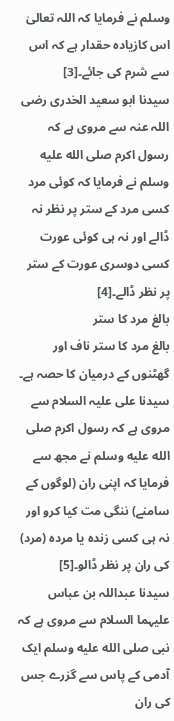وسلم نے فرمایا کہ اللہ تعالیٰ اس کازیادہ حقدار ہے کہ اس سے شرم کی جائے۔[3]
سیدنا ابو سعید الخدری رضی اللہ عنہ سے مروی ہے کہ رسول اکرم صلى الله عليه وسلم نے فرمایا کہ کوئی مرد کسی مرد کے ستر پر نظر نہ ڈالے اور نہ ہی کوئی عورت کسی دوسری عورت کے ستر پر نظر ڈالے۔[4]
بالغ مرد کا ستر
بالغ مرد کا ستر ناف اور گھٹنوں کے درمیان کا حصہ ہے۔
سیدنا علی علیہ السلام سے مروی ہے کہ رسول اکرم صلى الله عليه وسلم نے مجھ سے فرمایا کہ اپنی ران (لوگوں کے سامنے) ننگی مت کیا کرو اور نہ ہی کسی زندہ یا مردہ (مرد) کی ران پر نظر ڈالو۔[5]
سیدنا عبداللہ بن عباس علیہما السلام سے مروی ہے کہ نبی صلى الله عليه وسلم ایک آدمی کے پاس سے گزرے جس کی ران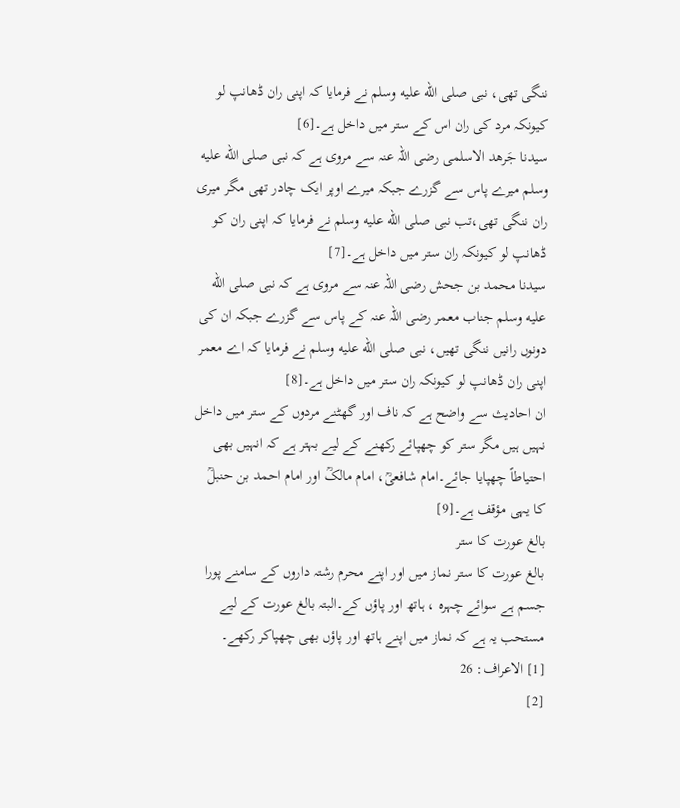ننگی تھی، نبی صلى الله عليه وسلم نے فرمایا کہ اپنی ران ڈھانپ لو کیونکہ مرد کی ران اس کے ستر میں داخل ہے۔[6]
سیدنا جَرھد الاسلمی رضی اللہ عنہ سے مروی ہے کہ نبی صلى الله عليه وسلم میرے پاس سے گزرے جبکہ میرے اوپر ایک چادر تھی مگر میری ران ننگی تھی،تب نبی صلى الله عليه وسلم نے فرمایا کہ اپنی ران کو ڈھانپ لو کیونکہ ران ستر میں داخل ہے۔[7]
سیدنا محمد بن جحش رضی اللہ عنہ سے مروی ہے کہ نبی صلى الله عليه وسلم جناب معمر رضی اللہ عنہ کے پاس سے گزرے جبکہ ان کی دونوں رانیں ننگی تھیں، نبی صلى الله عليه وسلم نے فرمایا کہ اے معمر اپنی ران ڈھانپ لو کیونکہ ران ستر میں داخل ہے۔[8]
ان احادیث سے واضح ہے کہ ناف اور گھٹنے مردوں کے ستر میں داخل نہیں ہیں مگر ستر کو چھپائے رکھنے کے لیے بہتر ہے کہ انہیں بھی احتیاطاً چھپایا جائے۔امام شافعیؒ، امام مالکؒ اور امام احمد بن حنبلؒ کا یہی مؤقف ہے۔[9]
بالغ عورت کا ستر
بالغ عورت کا ستر نماز میں اور اپنے محرم رشتہ داروں کے سامنے پورا جسم ہے سوائے چہرہ ، ہاتھ اور پاؤں کے۔البتہ بالغ عورت کے لیے مستحب یہ ہے کہ نماز میں اپنے ہاتھ اور پاؤں بھی چھپاکر رکھے۔
[1] الاعراف: 26
[2]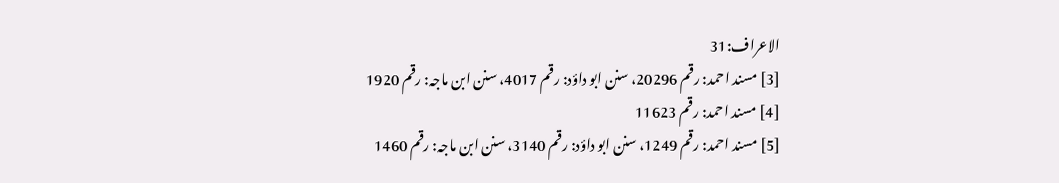الاعراف:31
[3] مسند احمد: رقم 20296، سنن ابو داؤد: رقم 4017، سنن ابن ماجہ: رقم 1920
[4] مسند احمد: رقم 11623
[5] مسند احمد: رقم 1249، سنن ابو داؤد: رقم 3140، سنن ابن ماجہ: رقم 1460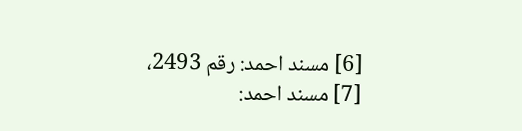[6] مسند احمد: رقم 2493،
[7] مسند احمد: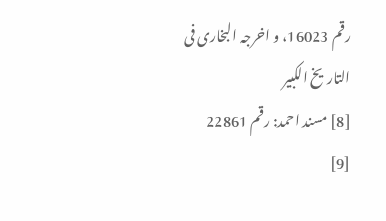رقم 16023، و اخرجہ البخاری فی التاریخ الکبیر
[8] مسند احمد: رقم 22861
[9]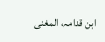ابن قدامہ، المغنی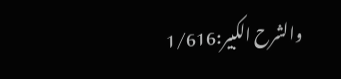والشرح الکبیر:1/616